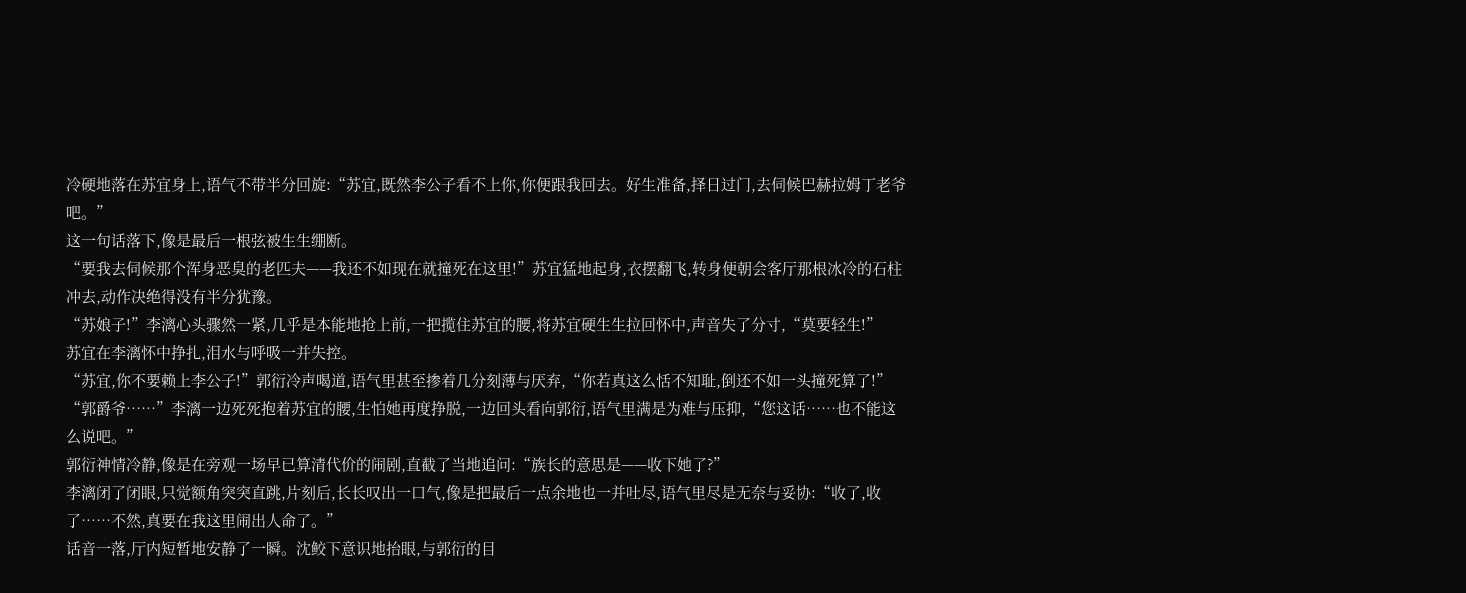冷硬地落在苏宜身上,语气不带半分回旋:“苏宜,既然李公子看不上你,你便跟我回去。好生准备,择日过门,去伺候巴赫拉姆丁老爷吧。”
这一句话落下,像是最后一根弦被生生绷断。
“要我去伺候那个浑身恶臭的老匹夫——我还不如现在就撞死在这里!”苏宜猛地起身,衣摆翻飞,转身便朝会客厅那根冰冷的石柱冲去,动作决绝得没有半分犹豫。
“苏娘子!”李漓心头骤然一紧,几乎是本能地抢上前,一把揽住苏宜的腰,将苏宜硬生生拉回怀中,声音失了分寸,“莫要轻生!”
苏宜在李漓怀中挣扎,泪水与呼吸一并失控。
“苏宜,你不要赖上李公子!”郭衍冷声喝道,语气里甚至掺着几分刻薄与厌弃,“你若真这么恬不知耻,倒还不如一头撞死算了!”
“郭爵爷……”李漓一边死死抱着苏宜的腰,生怕她再度挣脱,一边回头看向郭衍,语气里满是为难与压抑,“您这话……也不能这么说吧。”
郭衍神情冷静,像是在旁观一场早已算清代价的闹剧,直截了当地追问:“族长的意思是——收下她了?”
李漓闭了闭眼,只觉额角突突直跳,片刻后,长长叹出一口气,像是把最后一点余地也一并吐尽,语气里尽是无奈与妥协:“收了,收了……不然,真要在我这里闹出人命了。”
话音一落,厅内短暂地安静了一瞬。沈鲛下意识地抬眼,与郭衍的目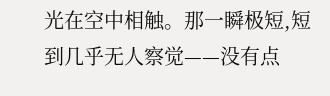光在空中相触。那一瞬极短,短到几乎无人察觉——没有点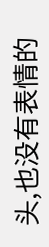头,也没有表情的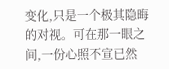变化,只是一个极其隐晦的对视。可在那一眼之间,一份心照不宣已然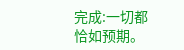完成:一切都恰如预期。